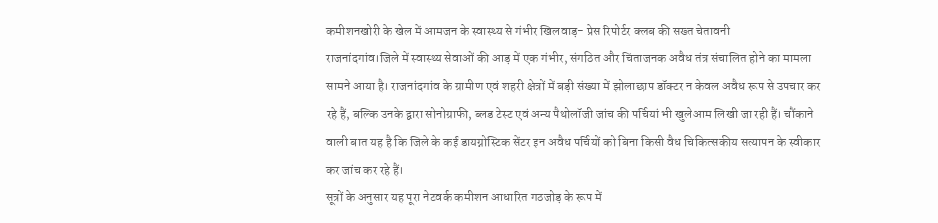कमीशनखोरी के खेल में आमजन के स्वास्थ्य से गंभीर खिलवाड़- प्रेस रिपोर्टर क्लब की सख्त चेतावनी
राजनांदगांव।जिले में स्वास्थ्य सेवाओं की आड़ में एक गंभीर, संगठित और चिंताजनक अवैध तंत्र संचालित होने का मामला सामने आया है। राजनांदगांव के ग्रामीण एवं शहरी क्षेत्रों में बड़ी संख्या में झोलाछाप डॉक्टर न केवल अवैध रूप से उपचार कर रहे हैं, बल्कि उनके द्वारा सोनोग्राफी, ब्लड टेस्ट एवं अन्य पैथोलॉजी जांच की पर्चियां भी खुलेआम लिखी जा रही हैं। चौंकाने वाली बात यह है कि जिले के कई डायग्नोस्टिक सेंटर इन अवैध पर्चियों को बिना किसी वैध चिकित्सकीय सत्यापन के स्वीकार कर जांच कर रहे हैं।
सूत्रों के अनुसार यह पूरा नेटवर्क कमीशन आधारित गठजोड़ के रूप में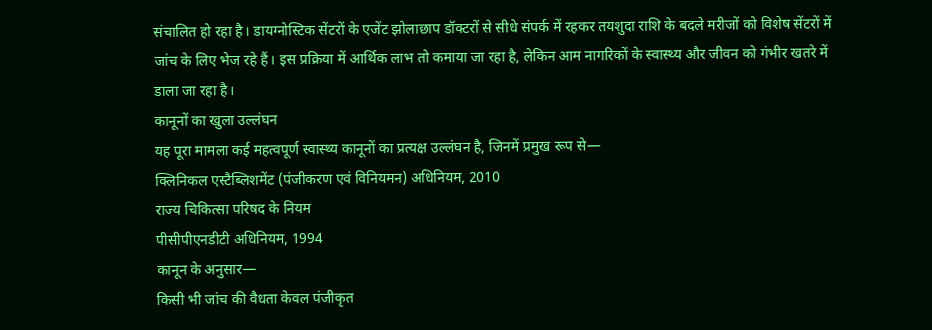संचालित हो रहा है। डायग्नोस्टिक सेंटरों के एजेंट झोलाछाप डॉक्टरों से सीधे संपर्क में रहकर तयशुदा राशि के बदले मरीजों को विशेष सेंटरों में जांच के लिए भेज रहे हैं। इस प्रक्रिया में आर्थिक लाभ तो कमाया जा रहा है, लेकिन आम नागरिकों के स्वास्थ्य और जीवन को गंभीर खतरे में डाला जा रहा है।
कानूनों का खुला उल्लंघन
यह पूरा मामला कई महत्वपूर्ण स्वास्थ्य कानूनों का प्रत्यक्ष उल्लंघन है, जिनमें प्रमुख रूप से—
क्लिनिकल एस्टैब्लिशमेंट (पंजीकरण एवं विनियमन) अधिनियम, 2010
राज्य चिकित्सा परिषद के नियम
पीसीपीएनडीटी अधिनियम, 1994
कानून के अनुसार—
किसी भी जांच की वैधता केवल पंजीकृत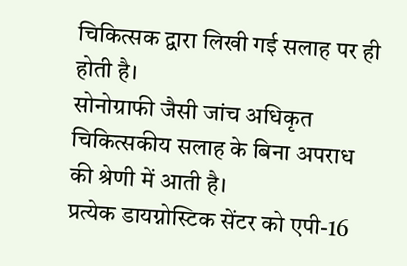चिकित्सक द्वारा लिखी गई सलाह पर ही होती है।
सोनोग्राफी जैसी जांच अधिकृत चिकित्सकीय सलाह के बिना अपराध की श्रेणी में आती है।
प्रत्येक डायग्नोस्टिक सेंटर को एपी-16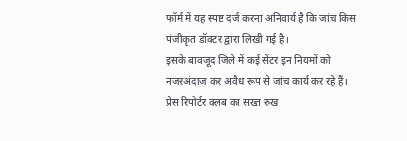फॉर्म में यह स्पष्ट दर्ज करना अनिवार्य है कि जांच किस पंजीकृत डॉक्टर द्वारा लिखी गई है।
इसके बावजूद जिले में कई सेंटर इन नियमों को नजरअंदाज कर अवैध रूप से जांच कार्य कर रहे हैं।
प्रेस रिपोर्टर क्लब का सख्त रुख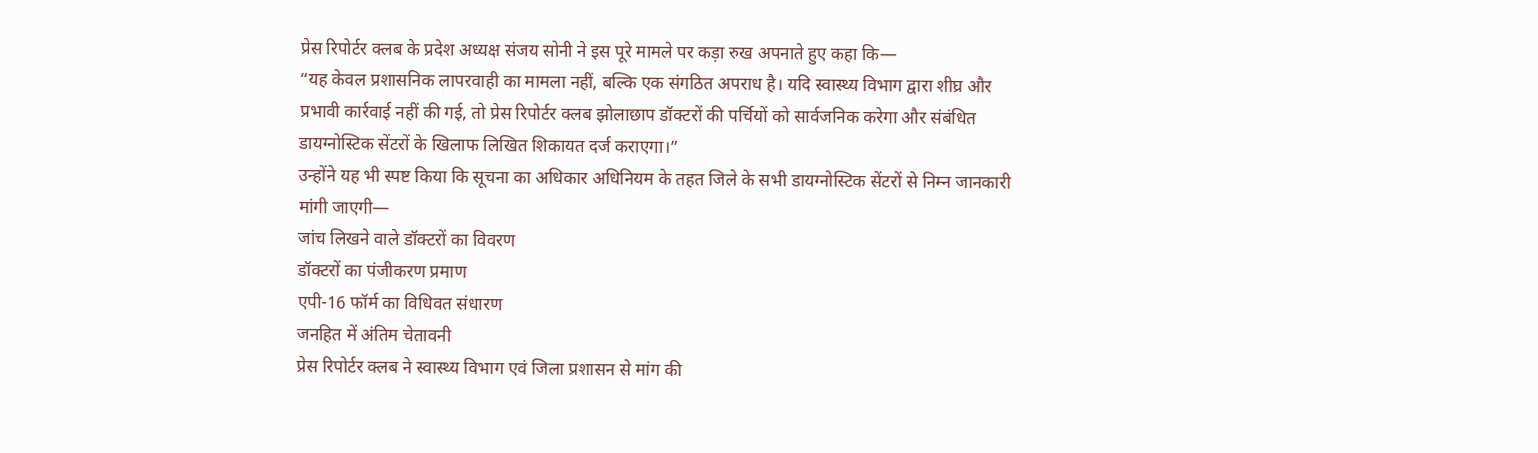प्रेस रिपोर्टर क्लब के प्रदेश अध्यक्ष संजय सोनी ने इस पूरे मामले पर कड़ा रुख अपनाते हुए कहा कि—
“यह केवल प्रशासनिक लापरवाही का मामला नहीं, बल्कि एक संगठित अपराध है। यदि स्वास्थ्य विभाग द्वारा शीघ्र और प्रभावी कार्रवाई नहीं की गई, तो प्रेस रिपोर्टर क्लब झोलाछाप डॉक्टरों की पर्चियों को सार्वजनिक करेगा और संबंधित डायग्नोस्टिक सेंटरों के खिलाफ लिखित शिकायत दर्ज कराएगा।”
उन्होंने यह भी स्पष्ट किया कि सूचना का अधिकार अधिनियम के तहत जिले के सभी डायग्नोस्टिक सेंटरों से निम्न जानकारी मांगी जाएगी—
जांच लिखने वाले डॉक्टरों का विवरण
डॉक्टरों का पंजीकरण प्रमाण
एपी-16 फॉर्म का विधिवत संधारण
जनहित में अंतिम चेतावनी
प्रेस रिपोर्टर क्लब ने स्वास्थ्य विभाग एवं जिला प्रशासन से मांग की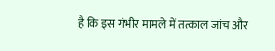है कि इस गंभीर मामले में तत्काल जांच और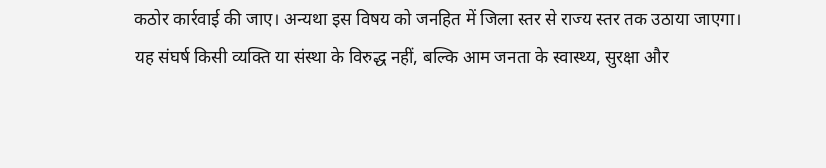कठोर कार्रवाई की जाए। अन्यथा इस विषय को जनहित में जिला स्तर से राज्य स्तर तक उठाया जाएगा।
यह संघर्ष किसी व्यक्ति या संस्था के विरुद्ध नहीं, बल्कि आम जनता के स्वास्थ्य, सुरक्षा और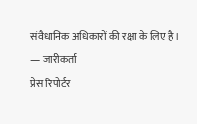संवैधानिक अधिकारों की रक्षा के लिए है।
— जारीकर्ता
प्रेस रिपोर्टर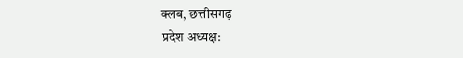क्लब, छत्तीसगढ़
प्रदेश अध्यक्ष: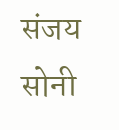संजय सोनी